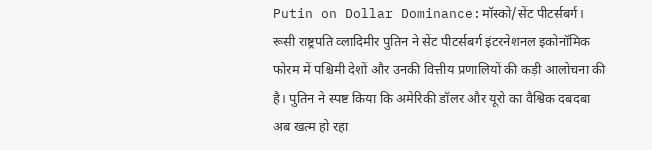Putin on Dollar Dominance:मॉस्को/सेंट पीटर्सबर्ग। रूसी राष्ट्रपति व्लादिमीर पुतिन ने सेंट पीटर्सबर्ग इंटरनेशनल इकोनॉमिक फोरम में पश्चिमी देशों और उनकी वित्तीय प्रणालियों की कड़ी आलोचना की है। पुतिन ने स्पष्ट किया कि अमेरिकी डॉलर और यूरो का वैश्विक दबदबा अब खत्म हो रहा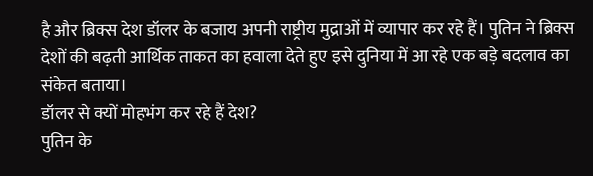है और ब्रिक्स देश डॉलर के बजाय अपनी राष्ट्रीय मुद्राओं में व्यापार कर रहे हैं। पुतिन ने ब्रिक्स देशों की बढ़ती आर्थिक ताकत का हवाला देते हुए इसे दुनिया में आ रहे एक बड़े बदलाव का संकेत बताया।
डॉलर से क्यों मोहभंग कर रहे हैं देश?
पुतिन के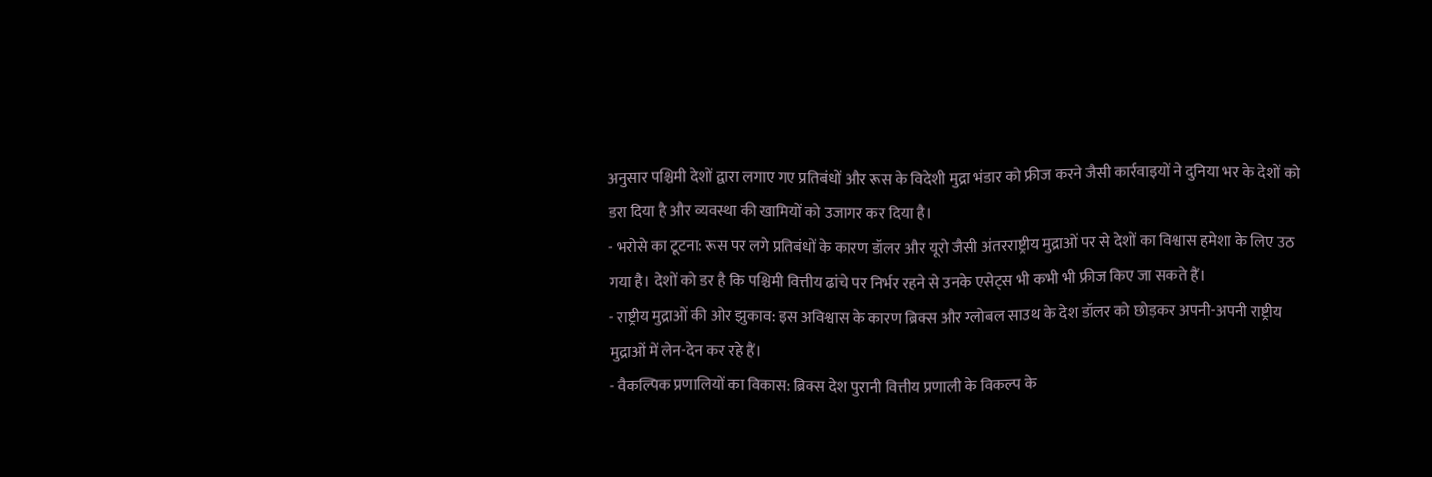अनुसार पश्चिमी देशों द्वारा लगाए गए प्रतिबंधों और रूस के विदेशी मुद्रा भंडार को फ्रीज करने जैसी कार्रवाइयों ने दुनिया भर के देशों को डरा दिया है और व्यवस्था की खामियों को उजागर कर दिया है।
- भरोसे का टूटना: रूस पर लगे प्रतिबंधों के कारण डॉलर और यूरो जैसी अंतरराष्ट्रीय मुद्राओं पर से देशों का विश्वास हमेशा के लिए उठ गया है। देशों को डर है कि पश्चिमी वित्तीय ढांचे पर निर्भर रहने से उनके एसेट्स भी कभी भी फ्रीज किए जा सकते हैं।
- राष्ट्रीय मुद्राओं की ओर झुकाव: इस अविश्वास के कारण ब्रिक्स और ग्लोबल साउथ के देश डॉलर को छोड़कर अपनी-अपनी राष्ट्रीय मुद्राओं में लेन-देन कर रहे हैं।
- वैकल्पिक प्रणालियों का विकास: ब्रिक्स देश पुरानी वित्तीय प्रणाली के विकल्प के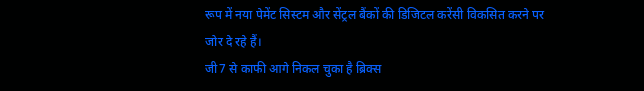रूप में नया पेमेंट सिस्टम और सेंट्रल बैंकों की डिजिटल करेंसी विकसित करने पर जोर दे रहे हैं।
जी7 से काफी आगे निकल चुका है ब्रिक्स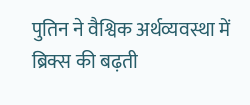पुतिन ने वैश्विक अर्थव्यवस्था में ब्रिक्स की बढ़ती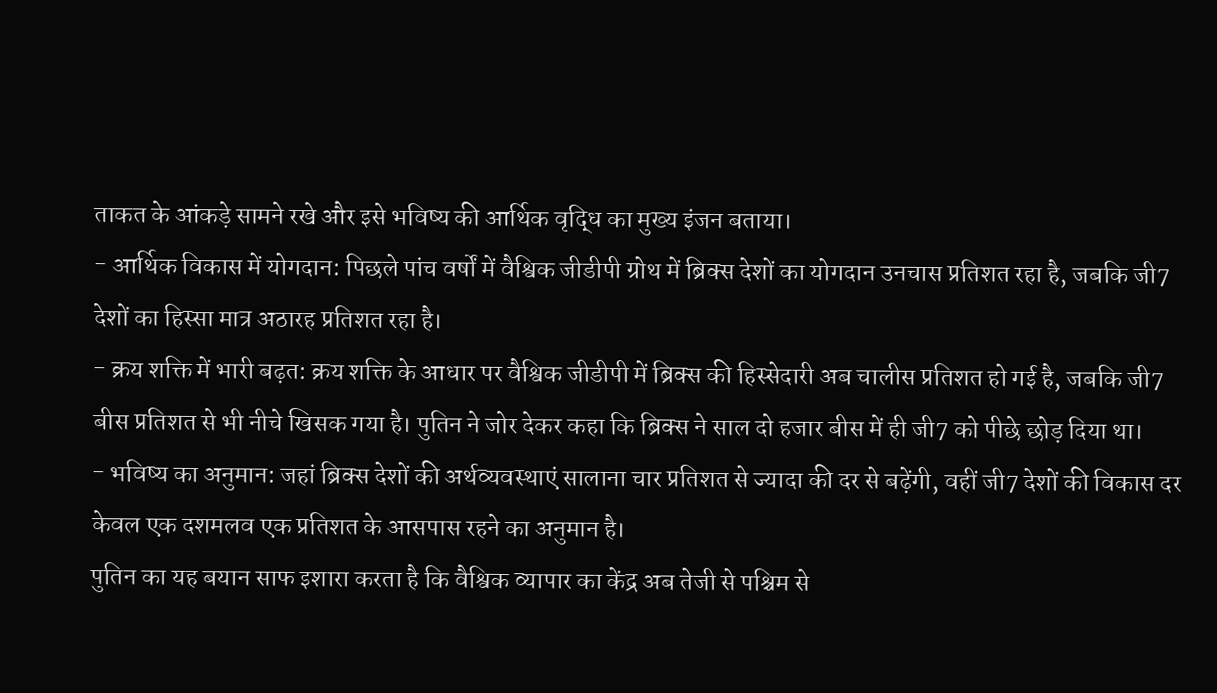ताकत के आंकड़े सामने रखे और इसे भविष्य की आर्थिक वृद्धि का मुख्य इंजन बताया।
- आर्थिक विकास में योगदान: पिछले पांच वर्षों में वैश्विक जीडीपी ग्रोथ में ब्रिक्स देशों का योगदान उनचास प्रतिशत रहा है, जबकि जी7 देशों का हिस्सा मात्र अठारह प्रतिशत रहा है।
- क्रय शक्ति में भारी बढ़त: क्रय शक्ति के आधार पर वैश्विक जीडीपी में ब्रिक्स की हिस्सेदारी अब चालीस प्रतिशत हो गई है, जबकि जी7 बीस प्रतिशत से भी नीचे खिसक गया है। पुतिन ने जोर देकर कहा कि ब्रिक्स ने साल दो हजार बीस में ही जी7 को पीछे छोड़ दिया था।
- भविष्य का अनुमान: जहां ब्रिक्स देशों की अर्थव्यवस्थाएं सालाना चार प्रतिशत से ज्यादा की दर से बढ़ेंगी, वहीं जी7 देशों की विकास दर केवल एक दशमलव एक प्रतिशत के आसपास रहने का अनुमान है।
पुतिन का यह बयान साफ इशारा करता है कि वैश्विक व्यापार का केंद्र अब तेजी से पश्चिम से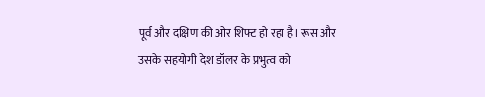पूर्व और दक्षिण की ओर शिफ्ट हो रहा है। रूस और उसके सहयोगी देश डॉलर के प्रभुत्व को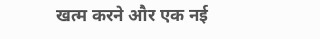खत्म करने और एक नई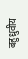बहुध्रुवीय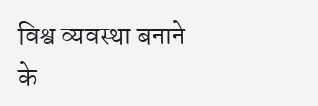विश्व व्यवस्था बनाने के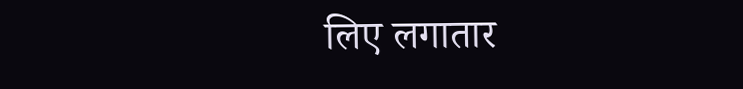लिए लगातार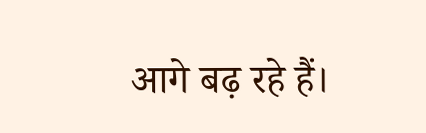आगे बढ़ रहे हैं।